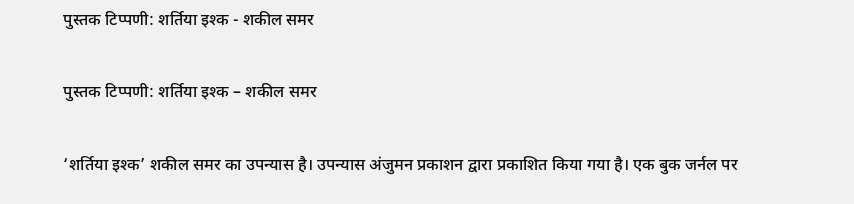पुस्तक टिप्पणी: शर्तिया इश्क - शकील समर

पुस्तक टिप्पणी: शर्तिया इश्क – शकील समर

‘शर्तिया इश्क’ शकील समर का उपन्यास है। उपन्यास अंजुमन प्रकाशन द्वारा प्रकाशित किया गया है। एक बुक जर्नल पर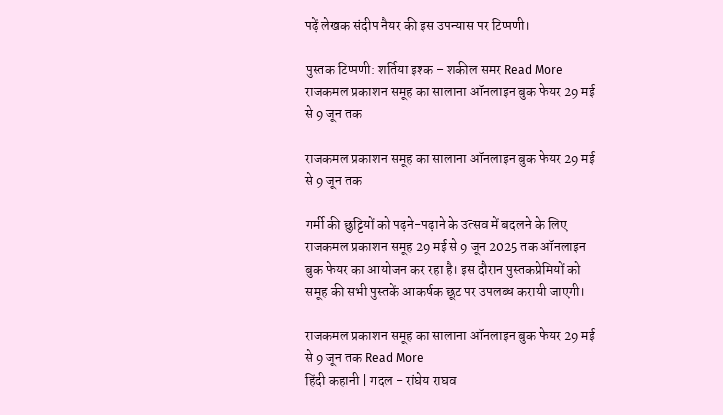पढ़ें लेखक संदीप नैयर की इस उपन्यास पर टिप्पणी।

पुस्तक टिप्पणी: शर्तिया इश्क – शकील समर Read More
राजकमल प्रकाशन समूह का सालाना ऑनलाइन बुक फेयर 29 मई से 9 जून तक

राजकमल प्रकाशन समूह का सालाना ऑनलाइन बुक फेयर 29 मई से 9 जून तक

गर्मी की छुट्टियों को पढ़ने-पढ़ाने के उत्सव में बदलने के लिए राजकमल प्रकाशन समूह 29 मई से 9 जून 2025 तक ऑनलाइन बुक फेयर का आयोजन कर रहा है। इस दौरान पुस्तकप्रेमियों को समूह की सभी पुस्तकें आकर्षक छूट पर उपलब्ध करायी जाएगी।

राजकमल प्रकाशन समूह का सालाना ऑनलाइन बुक फेयर 29 मई से 9 जून तक Read More
हिंदी कहानी | गदल - रांघेय राघव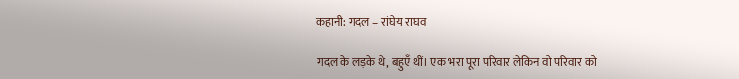कहानी: गदल – रांघेय राघव

गदल के लड़के थे, बहुएँ थीं। एक भरा पूरा परिवार लेकिन वो परिवार को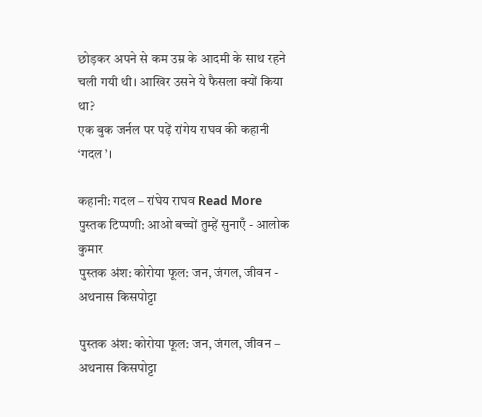छोड़कर अपने से कम उम्र के आदमी के साथ रहने चली गयी थी। आखिर उसने ये फैसला क्यों किया था?
एक बुक जर्नल पर पढ़ें रांगेय राघव की कहानी ‘गदल’।

कहानी: गदल – रांघेय राघव Read More
पुस्तक टिप्पणी: आओ बच्चों तुम्हें सुनाएँ - आलोक कुमार
पुस्तक अंश: कोरोया फूल: जन, जंगल, जीवन - अथनास किसपोट्टा

पुस्तक अंश: कोरोया फूल: जन, जंगल, जीवन – अथनास किसपोट्टा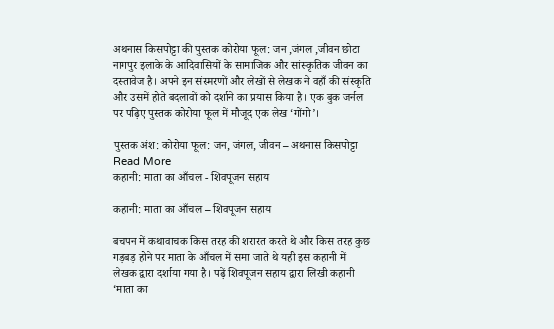अथनास किसपोट्टा की पुस्तक कोरोया फूल: जन ,जंगल ,जीवन छोटा नागपुर इलाके के आदिवासियों के सामाजिक और सांस्कृतिक जीवन का दस्तावेज है। अपने इन संस्मरणों और लेखों से लेखक ने वहाँ की संस्कृति और उसमें होते बदलावों को दर्शाने का प्रयास किया है। एक बुक जर्नल पर पढ़िए पुस्तक कोरोया फूल में मौजूद एक लेख ‘गोंगो’।

पुस्तक अंश: कोरोया फूल: जन, जंगल, जीवन – अथनास किसपोट्टा Read More
कहानी: माता का आँचल - शिवपूजन सहाय

कहानी: माता का आँचल – शिवपूजन सहाय

बचपन में कथावाचक किस तरह की शरारत करते थे और किस तरह कुछ गड़बड़ होने पर माता के आँचल में समा जाते थे यही इस कहानी में लेखक द्वारा दर्शाया गया है। पढ़ें शिवपूजन सहाय द्वारा लिखी कहानी ‘माता का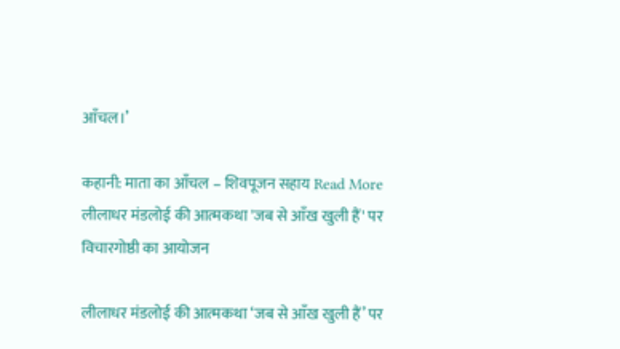आँचल।’

कहानी: माता का आँचल – शिवपूजन सहाय Read More
लीलाधर मंडलोई की आत्मकथा 'जब से आँख खुली हैं' पर विचारगोष्ठी का आयोजन

लीलाधर मंडलोई की आत्मकथा ‘जब से आँख खुली हैं’ पर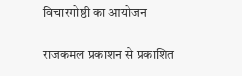विचारगोष्ठी का आयोजन

राजकमल प्रकाशन से प्रकाशित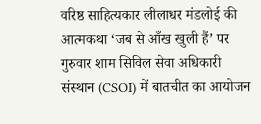वरिष्ठ साहित्यकार लीलाधर मंडलोई की आत्मकथा ‘जब से आँख खुली हैं’ पर गुरुवार शाम सिविल सेवा अधिकारी संस्थान (CSOI) में बातचीत का आयोजन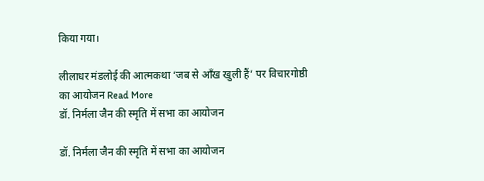किया गया।

लीलाधर मंडलोई की आत्मकथा ‘जब से आँख खुली हैं’ पर विचारगोष्ठी का आयोजन Read More
डॉ. निर्मला जैन की स्मृति में सभा का आयोजन

डॉ. निर्मला जैन की स्मृति में सभा का आयोजन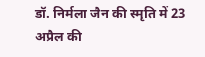डॉ. निर्मला जैन की स्मृति में 23 अप्रैल की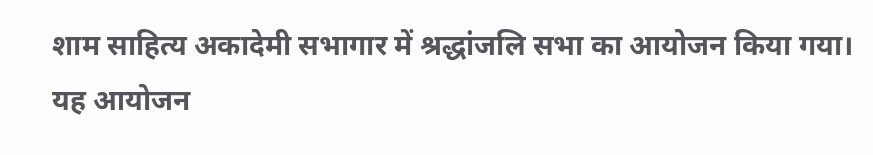शाम साहित्य अकादेमी सभागार में श्रद्धांजलि सभा का आयोजन किया गया। यह आयोजन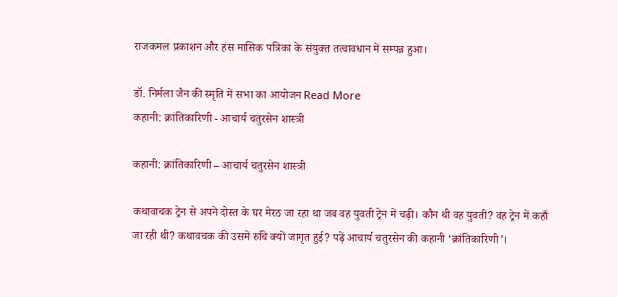राजकमल प्रकाशन और हंस मासिक पत्रिका के संयुक्त तत्वावधान में सम्पन्न हुआ।

डॉ. निर्मला जैन की स्मृति में सभा का आयोजन Read More
कहानी: क्रांतिकारिणी - आचार्य चतुरसेन शास्त्री

कहानी: क्रांतिकारिणी – आचार्य चतुरसेन शास्त्री

कथावाचक ट्रेन से अपने दोस्त के घर मेरठ जा रहा था जब वह युवती ट्रेन में चढ़ी। कौन थी वह युवती? वह ट्रेन में कहाँ जा रही थी? कथावचक की उसमें रुचि क्यों जागृत हुई? पढ़ें आचार्य चतुरसेन की कहानी ‘क्रांतिकारिणी’।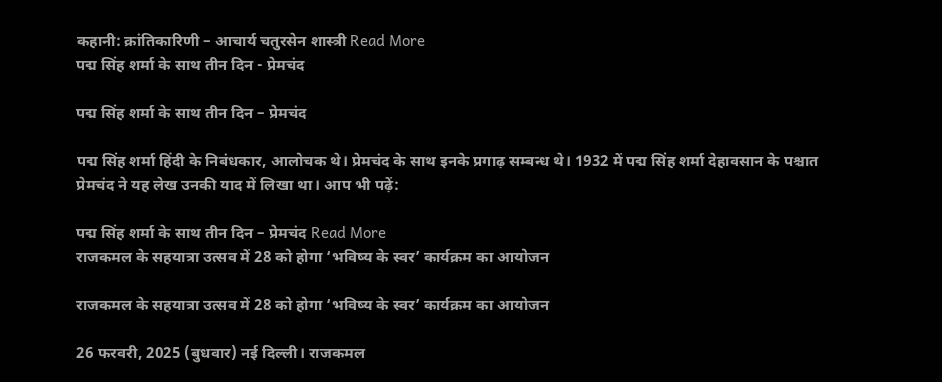कहानी: क्रांतिकारिणी – आचार्य चतुरसेन शास्त्री Read More
पद्म सिंह शर्मा के साथ तीन दिन - प्रेमचंद

पद्म सिंह शर्मा के साथ तीन दिन – प्रेमचंद

पद्म सिंह शर्मा हिंदी के निबंधकार, आलोचक थे। प्रेमचंद के साथ इनके प्रगाढ़ सम्बन्ध थे। 1932 में पद्म सिंह शर्मा देहावसान के पश्चात प्रेमचंद ने यह लेख उनकी याद में लिखा था। आप भी पढ़ें:

पद्म सिंह शर्मा के साथ तीन दिन – प्रेमचंद Read More
राजकमल के सहयात्रा उत्सव में 28 को होगा ‘भविष्य के स्वर’ कार्यक्रम का आयोजन

राजकमल के सहयात्रा उत्सव में 28 को होगा ‘भविष्य के स्वर’ कार्यक्रम का आयोजन

26 फरवरी, 2025 (बुधवार) नई दिल्ली। राजकमल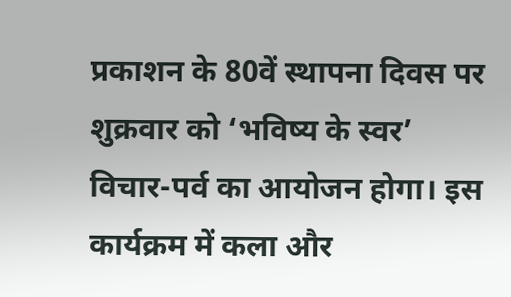प्रकाशन के 80वें स्थापना दिवस पर शुक्रवार को ‘भविष्य के स्वर’ विचार-पर्व का आयोजन होगा। इस कार्यक्रम में कला और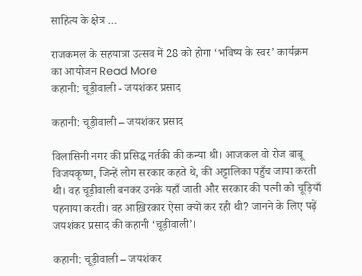साहित्य के क्षेत्र …

राजकमल के सहयात्रा उत्सव में 28 को होगा ‘भविष्य के स्वर’ कार्यक्रम का आयोजन Read More
कहानी: चूड़ीवाली - जयशंकर प्रसाद

कहानी: चूड़ीवाली – जयशंकर प्रसाद

विलासिनी नगर की प्रसिद्ध नर्तकी की कन्या थी। आजकल वो रोज बाबू विजयकृष्ण, जिन्हें लोग सरकार कहते थे, की अट्टालिका पहुँच जाया करती थी। वह चूड़ीवाली बनकर उनके यहाँ जाती और सरकार की पत्नी को चूड़ियाँ पहनाया करती। वह आख़िरकार ऐसा क्यों कर रही थी? जानने के लिए पढ़ें जयशंकर प्रसाद की कहानी ‘चूड़ीवाली’।

कहानी: चूड़ीवाली – जयशंकर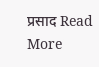प्रसाद Read More